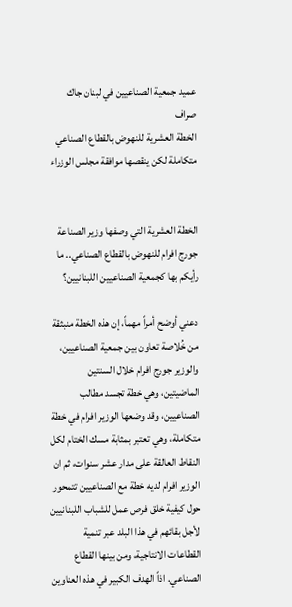عميد جمعية الصناعيين في لبنان جاك صراف
الخطة العشرية للنهوض بالقطاع الصناعي متكاملة لكن ينقصها موافقة مجلس الوزراء


الخطة العشرية التي وصفها وزير الصناعة جورج افرام للنهوض بالقطاع الصناعي.. ما رأيكم بها كجمعية الصناعيين اللبنانيين؟

دعني أوضح أمراً مهماً، إن هذه الخطة منبثقة من خُلاصة تعاون بين جمعية الصناعيين، والوزير جورج افرام خلال السنتين الماضيتين، وهي خطة تجسد مطالب الصناعيين، وقد وضعها الوزير افرام في خطة متكاملة، وهي تعتبر بمثابة مسك الختام لكل النقاط العالقة على مدار عشر سنوات، ثم ان الوزير افرام لديه خطة مع الصناعيين تتمحور حول كيفية خلق فرص عمل للشباب اللبنانيين لأجل بقائهم في هذا البلد عبر تنمية القطاعات الانتاجية، ومن بينها القطاع الصناعي. اذاً الهدف الكبير في هذه العناوين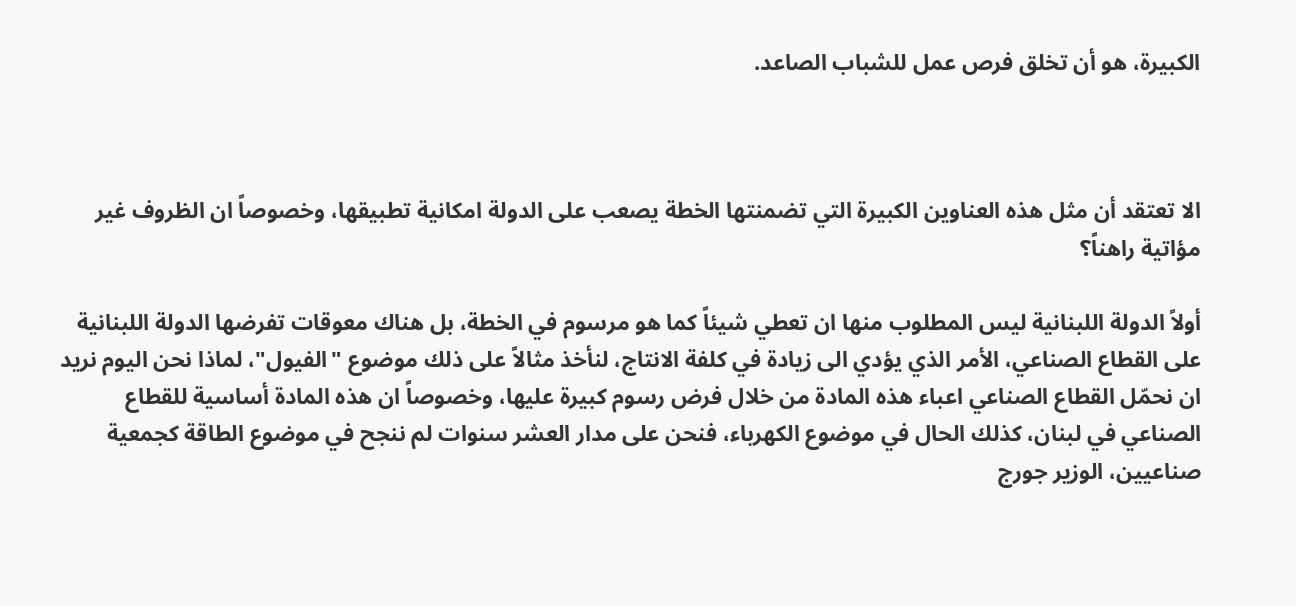الكبيرة، هو أن تخلق فرص عمل للشباب الصاعد.



الا تعتقد أن مثل هذه العناوين الكبيرة التي تضمنتها الخطة يصعب على الدولة امكانية تطبيقها، وخصوصاً ان الظروف غير مؤاتية راهناً؟

أولاً الدولة اللبنانية ليس المطلوب منها ان تعطي شيئاً كما هو مرسوم في الخطة، بل هناك معوقات تفرضها الدولة اللبنانية على القطاع الصناعي، الأمر الذي يؤدي الى زيادة في كلفة الانتاج، لنأخذ مثالاً على ذلك موضوع "الفيول"، لماذا نحن اليوم نريد ان نحمّل القطاع الصناعي اعباء هذه المادة من خلال فرض رسوم كبيرة عليها، وخصوصاً ان هذه المادة أساسية للقطاع الصناعي في لبنان، كذلك الحال في موضوع الكهرباء، فنحن على مدار العشر سنوات لم ننجح في موضوع الطاقة كجمعية صناعيين، الوزير جورج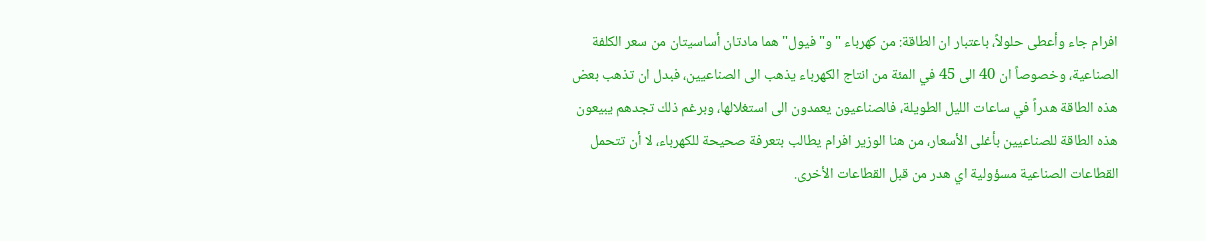افرام جاء وأعطى حلولاً، باعتبار ان الطاقة: من كهرباء "و"فيول" هما مادتان أساسيتان من سعر الكلفة الصناعية، وخصوصاً ان 40 الى 45 في المئة من انتاج الكهرباء يذهب الى الصناعيين، فبدل ان تذهب بعض هذه الطاقة هدراً في ساعات الليل الطويلة، فالصناعيون يعمدون الى استغلالها، وبرغم ذلك تجدهم يبيعون هذه الطاقة للصناعيين بأغلى الأسعار، من هنا الوزير افرام يطالب بتعرفة صحيحة للكهرباء، لا أن تتحمل القطاعات الصناعية مسؤولية اي هدر من قبل القطاعات الأخرى.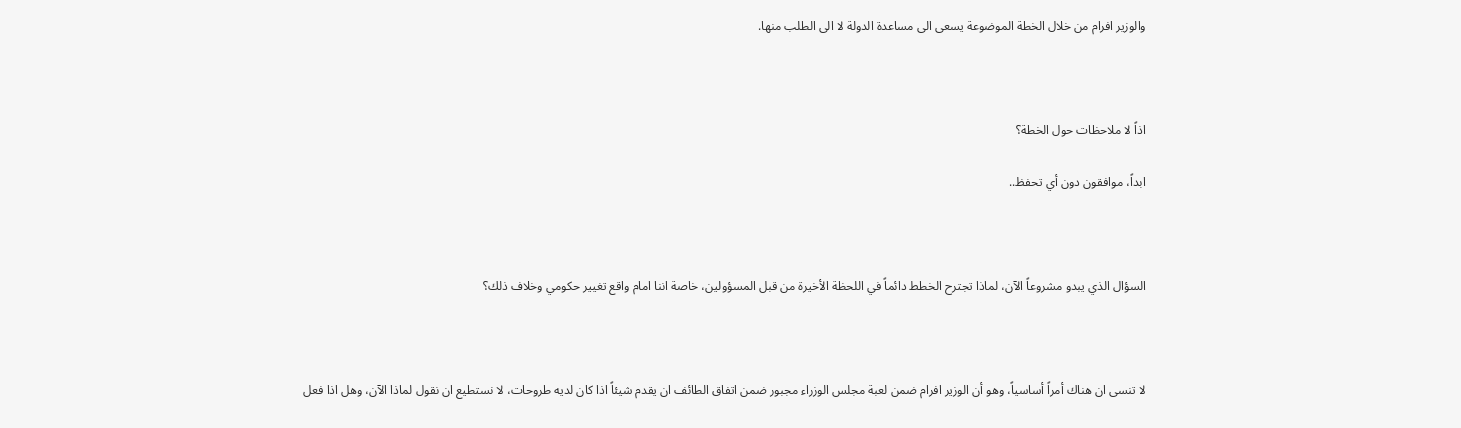والوزير افرام من خلال الخطة الموضوعة يسعى الى مساعدة الدولة لا الى الطلب منها.



اذاً لا ملاحظات حول الخطة؟

ابداً، موافقون دون أي تحفظ..



السؤال الذي يبدو مشروعاً الآن، لماذا تجترح الخطط دائماً في اللحظة الأخيرة من قبل المسؤولين، خاصة اننا امام واقع تغيير حكومي وخلاف ذلك؟



لا تنسى ان هناك أمراً أساسياً، وهو أن الوزير افرام ضمن لعبة مجلس الوزراء مجبور ضمن اتفاق الطائف ان يقدم شيئاً اذا كان لديه طروحات، لا نستطيع ان نقول لماذا الآن، وهل اذا فعل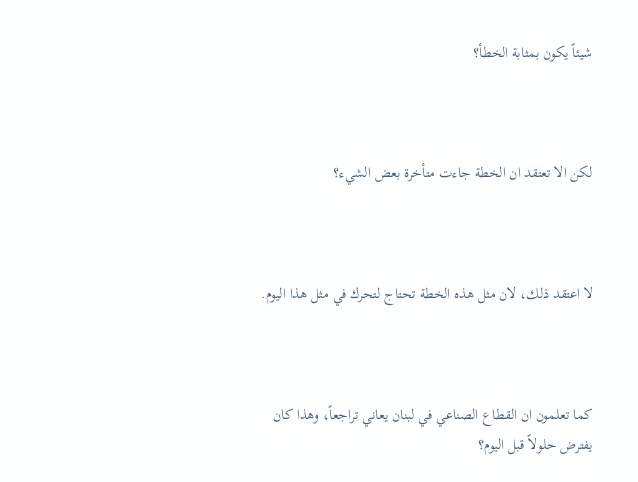شيئاً يكون بمثابة الخطأ؟



لكن الا تعتقد ان الخطة جاءت متأخرة بعض الشيء؟



لا اعتقد ذلك، لان مثل هذه الخطة تحتاج لتحرك في مثل هذا اليوم.



كما تعلمون ان القطاع الصناعي في لبنان يعاني تراجعاً، وهذا كان يفترض حلولاً قبل اليوم؟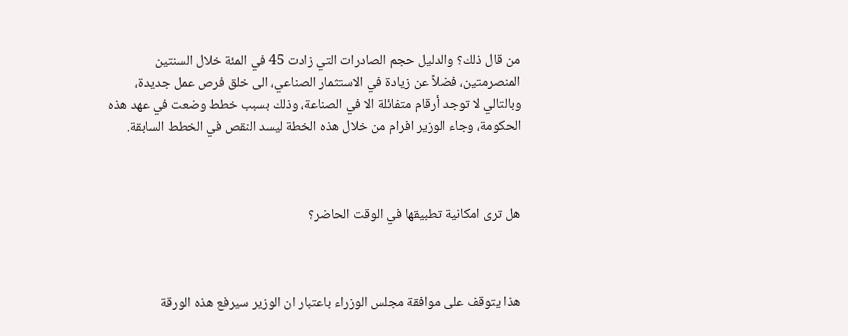من قال ذلك؟ والدليل حجم الصادرات التي زادت 45 في المئة خلال السنتين المنصرمتين، فضلاً عن زيادة في الاستثمار الصناعي، الى خلق فرص عمل جديدة، وبالتالي لا توجد أرقام متفائلة الا في الصناعة، وذلك بسبب خطط وضعت في عهد هذه الحكومة، وجاء الوزير افرام من خلال هذه الخطة ليسد النقص في الخطط السابقة.



هل ترى امكانية تطبيقها في الوقت الحاضر؟



هذا يتوقف على موافقة مجلس الوزراء باعتبار ان الوزير سيرفع هذه الورقة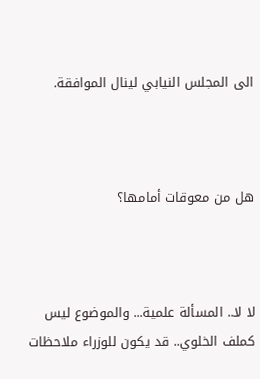الى المجلس النيابي لينال الموافقة.



هل من معوقات أمامها؟



لا لا.. المسألة علمية... والموضوع ليس كملف الخلوي.. قد يكون للوزراء ملاحظات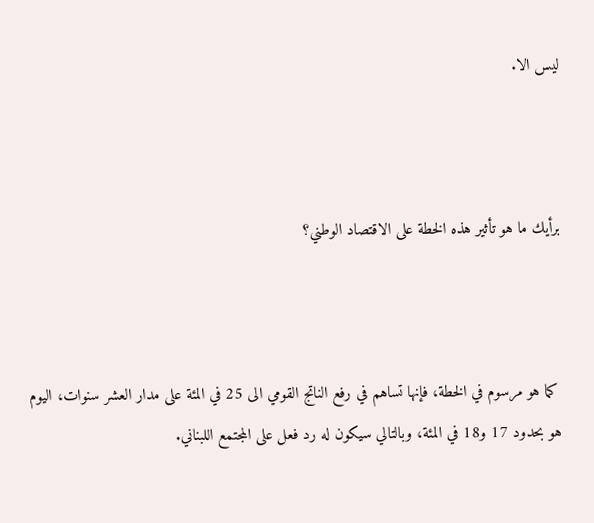ليس الا.



برأيك ما هو تأثير هذه الخطة على الاقتصاد الوطني؟



 كما هو مرسوم في الخطة، فإنها تساهم في رفع الناتج القومي الى 25 في المئة على مدار العشر سنوات، اليوم هو بحدود 17 و18 في المئة، وبالتالي سيكون له رد فعل على المجتمع اللبناني.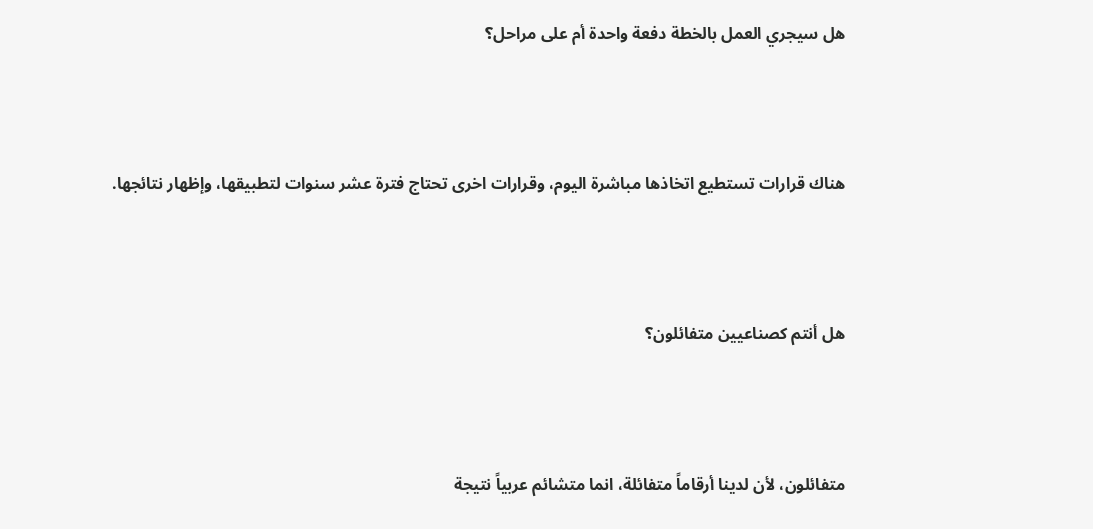هل سيجري العمل بالخطة دفعة واحدة أم على مراحل؟



هناك قرارات تستطيع اتخاذها مباشرة اليوم، وقرارات اخرى تحتاج فترة عشر سنوات لتطبيقها، وإظهار نتائجها.



هل أنتم كصناعيين متفائلون؟



متفائلون، لأن لدينا أرقاماً متفائلة، انما متشائم عربياً نتيجة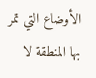الأوضاع التي تمر بها المنطقة لا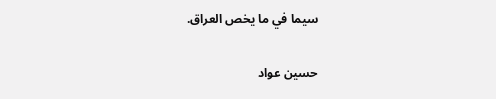سيما في ما يخص العراق.

حسين عواد